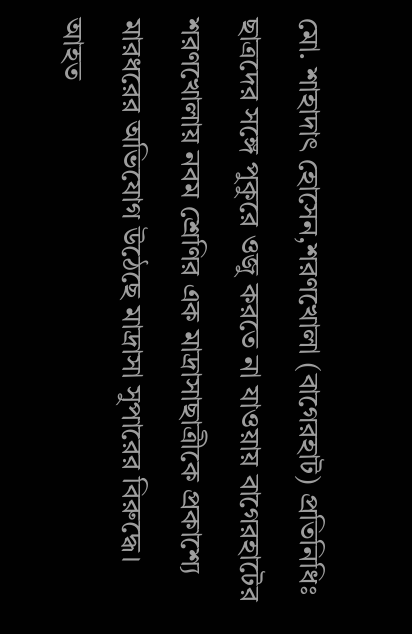মো. শাহাদাৎ হোসেন,শরণখোলা (বাগেরহাট) প্রতিনিধিঃ
ছাত্রদের সঙ্গে পুকুরে ওজু করতে না যাওয়ায় বাগেরহাটের শরণখোলায় নবম শ্রেণির এক মাদ্রাসাছাত্রীকে প্রকাশ্যে মারধরের অভিযোগ উঠেছে মাদ্রাসা সুপারের বিরুদ্ধে।
আহত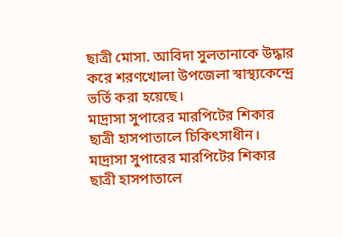ছাত্রী মোসা. আবিদা সুলতানাকে উদ্ধার করে শরণখোলা উপজেলা স্বাস্থ্যকেন্দ্রে ভর্তি করা হয়েছে।
মাদ্রাসা সুপারের মারপিটের শিকার ছাত্রী হাসপাতালে চিকিৎসাধীন।
মাদ্রাসা সুপারের মারপিটের শিকার ছাত্রী হাসপাতালে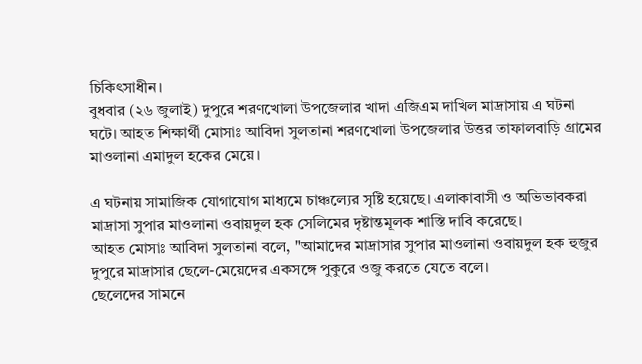চিকিৎসাধীন।
বুধবার (২৬ জুলাই) দুপুরে শরণখোলা উপজেলার খাদা এজিএম দাখিল মাদ্রাসায় এ ঘটনা ঘটে। আহত শিক্ষার্থী মোসাঃ আবিদা সুলতানা শরণখোলা উপজেলার উত্তর তাফালবাড়ি গ্রামের মাওলানা এমাদুল হকের মেয়ে।

এ ঘটনায় সামাজিক যোগাযোগ মাধ্যমে চাঞ্চল্যের সৃষ্টি হয়েছে। এলাকাবাসী ও অভিভাবকরা মাদ্রাসা সুপার মাওলানা ওবায়দুল হক সেলিমের দৃষ্টান্তমূলক শাস্তি দাবি করেছে।
আহত মোসাঃ আবিদা সুলতানা বলে, "আমাদের মাদ্রাসার সুপার মাওলানা ওবায়দুল হক হুজুর দুপুরে মাদ্রাসার ছেলে-মেয়েদের একসঙ্গে পুকুরে ওজু করতে যেতে বলে।
ছেলেদের সামনে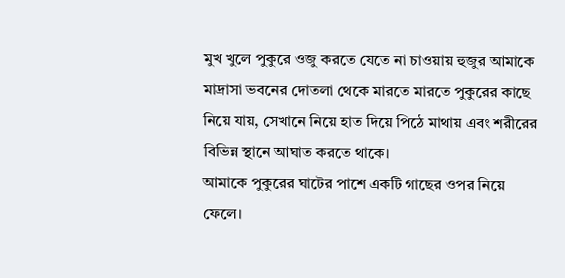মুখ খুলে পুকুরে ওজু করতে যেতে না চাওয়ায় হুজুর আমাকে মাদ্রাসা ভবনের দোতলা থেকে মারতে মারতে পুকুরের কাছে নিয়ে যায়, সেখানে নিয়ে হাত দিয়ে পিঠে মাথায় এবং শরীরের বিভিন্ন স্থানে আঘাত করতে থাকে।
আমাকে পুকুরের ঘাটের পাশে একটি গাছের ওপর নিয়ে ফেলে।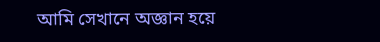আমি সেখানে অজ্ঞান হয়ে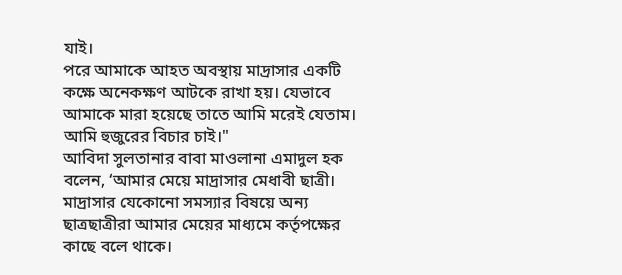যাই।
পরে আমাকে আহত অবস্থায় মাদ্রাসার একটি কক্ষে অনেকক্ষণ আটকে রাখা হয়। যেভাবে আমাকে মারা হয়েছে তাতে আমি মরেই যেতাম। আমি হুজুরের বিচার চাই।"
আবিদা সুলতানার বাবা মাওলানা এমাদুল হক বলেন, ‘আমার মেয়ে মাদ্রাসার মেধাবী ছাত্রী।
মাদ্রাসার যেকোনো সমস্যার বিষয়ে অন্য ছাত্রছাত্রীরা আমার মেয়ের মাধ্যমে কর্তৃপক্ষের কাছে বলে থাকে।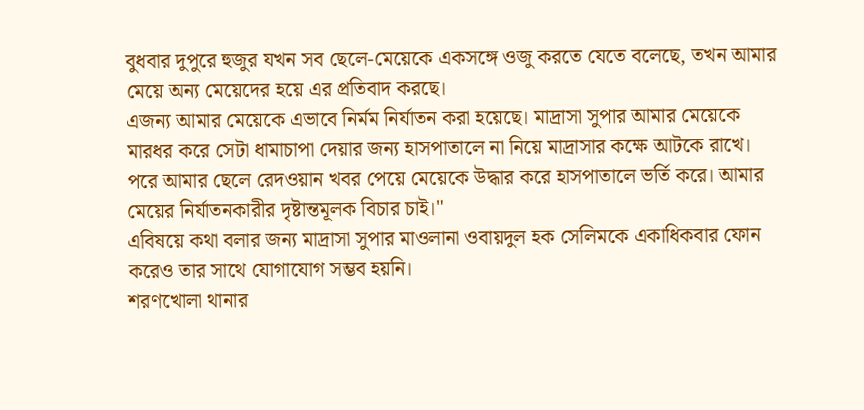বুধবার দুপুরে হুজুর যখন সব ছেলে-মেয়েকে একসঙ্গে ওজু করতে যেতে বলেছে, তখন আমার মেয়ে অন্য মেয়েদের হয়ে এর প্রতিবাদ করছে।
এজন্য আমার মেয়েকে এভাবে নির্মম নির্যাতন করা হয়েছে। মাদ্রাসা সুপার আমার মেয়েকে মারধর করে সেটা ধামাচাপা দেয়ার জন্য হাসপাতালে না নিয়ে মাদ্রাসার কক্ষে আটকে রাখে।
পরে আমার ছেলে রেদওয়ান খবর পেয়ে মেয়েকে উদ্ধার করে হাসপাতালে ভর্তি করে। আমার মেয়ের নির্যাতনকারীর দৃষ্টান্তমূলক বিচার চাই।"
এবিষয়ে কথা বলার জন্য মাদ্রাসা সুপার মাওলানা ওবায়দুল হক সেলিমকে একাধিকবার ফোন করেও তার সাথে যোগাযোগ সম্ভব হয়নি।
শরণখোলা থানার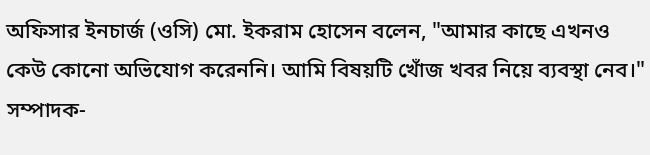অফিসার ইনচার্জ (ওসি) মো. ইকরাম হোসেন বলেন, "আমার কাছে এখনও কেউ কোনো অভিযোগ করেননি। আমি বিষয়টি খোঁজ খবর নিয়ে ব্যবস্থা নেব।"
সম্পাদক-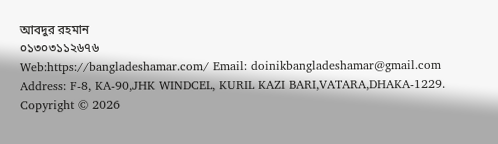আবদুর রহমান
০১৩০৩১১২৬৭৬
Web:https://bangladeshamar.com/ Email: doinikbangladeshamar@gmail.com
Address: F-8, KA-90,JHK WINDCEL, KURIL KAZI BARI,VATARA,DHAKA-1229.
Copyright © 2026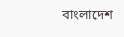বাংলাদেশ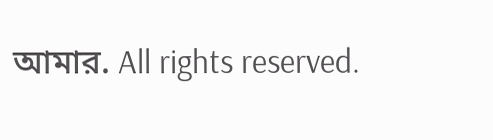আমার. All rights reserved.